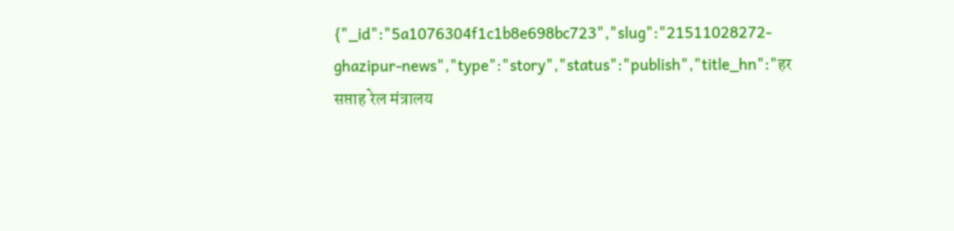{"_id":"5a1076304f1c1b8e698bc723","slug":"21511028272-ghazipur-news","type":"story","status":"publish","title_hn":"हर सप्ताह रेल मंत्रालय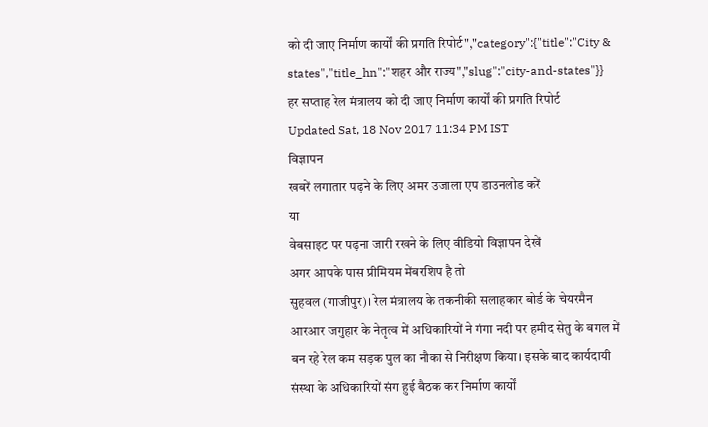को दी जाए निर्माण कार्यों की प्रगति रिपोर्ट","category":{"title":"City & states","title_hn":"शहर और राज्य","slug":"city-and-states"}}
हर सप्ताह रेल मंत्रालय को दी जाए निर्माण कार्यों की प्रगति रिपोर्ट
Updated Sat, 18 Nov 2017 11:34 PM IST
विज्ञापन
खबरें लगातार पढ़ने के लिए अमर उजाला एप डाउनलोड करें
या
वेबसाइट पर पढ़ना जारी रखने के लिए वीडियो विज्ञापन देखें
अगर आपके पास प्रीमियम मेंबरशिप है तो
सुहवल (गाजीपुर)। रेल मंत्रालय के तकनीकी सलाहकार बोर्ड के चेयरमैन आरआर जगुहार के नेतृत्व में अधिकारियों ने गंगा नदी पर हमीद सेतु के बगल में बन रहे रेल कम सड़क पुल का नौका से निरीक्षण किया। इसके बाद कार्यदायी संस्था के अधिकारियों संग हुई बैठक कर निर्माण कार्यों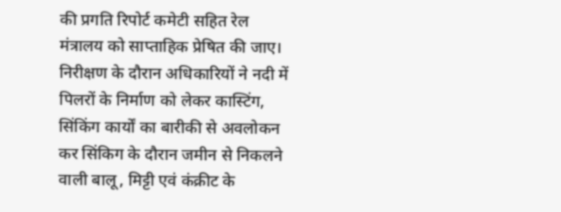की प्रगति रिपोर्ट कमेटी सहित रेल मंत्रालय को साप्ताहिक प्रेषित की जाए।
निरीक्षण के दौरान अधिकारियों ने नदी में पिलरों के निर्माण को लेकर कास्टिंग, सिंकिंग कार्यों का बारीकी से अवलोकन कर सिंकिग के दौरान जमीन से निकलने वाली बालू, मिट्टी एवं कंक्रीट के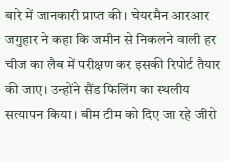बारे में जानकारी प्राप्त की। चेयरमैन आरआर जगुहार ने कहा कि जमीन से निकलने वाली हर चीज का लैब में परीक्षण कर इसकी रिपोर्ट तैयार की जाए। उन्होंने सैंड फिलिंग का स्थलीय सत्यापन किया। बीम टीम को दिए जा रहे जीरो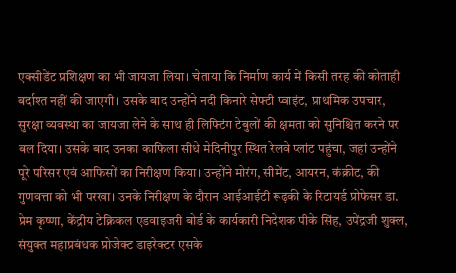एक्सीडेंट प्रशिक्षण का भी जायजा लिया। चेताया कि निर्माण कार्य में किसी तरह की कोताही बर्दाश्त नहीं की जाएगी। उसके बाद उन्होंने नदी किनारे सेफ्टी प्वाइंट, प्राथमिक उपचार, सुरक्षा व्यवस्था का जायजा लेने के साथ ही लिफ्टिंग टेबुलों की क्षमता को सुनिश्चित करने पर बल दिया। उसके बाद उनका काफिला सीधे मेदिनीपुर स्थित रेलवे प्लांट पहुंचा, जहां उन्होंने पूरे परिसर एवं आफिसों का निरीक्षण किया। उन्होंने मोरंग, सीमेंट, आयरन, कंक्रीट, की गुणवत्ता को भी परखा। उनके निरीक्षण के दौरान आईआईटी रूढ़की के रिटायर्ड प्रोफेसर डा. प्रेम कृष्णा, केंद्रीय टेक्निकल एडवाइजरी बोर्ड के कार्यकारी निदेशक पीके सिंह, उपेंद्रजी शुक्ल, संयुक्त महाप्रबंधक प्रोजेक्ट डाइरेक्टर एसके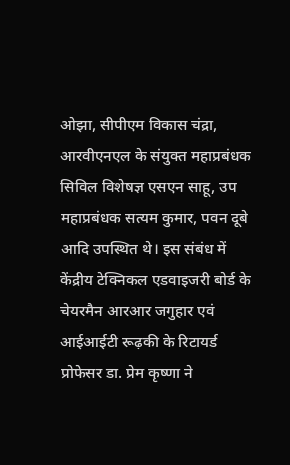ओझा, सीपीएम विकास चंद्रा, आरवीएनएल के संयुक्त महाप्रबंधक सिविल विशेषज्ञ एसएन साहू, उप महाप्रबंधक सत्यम कुमार, पवन दूबे आदि उपस्थित थे। इस संबंध में केंद्रीय टेक्निकल एडवाइजरी बोर्ड के चेयरमैन आरआर जगुहार एवं आईआईटी रूढ़की के रिटायर्ड प्रोफेसर डा. प्रेम कृष्णा ने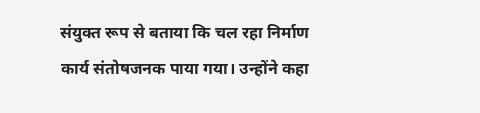संयुक्त रूप से बताया कि चल रहा निर्माण कार्य संतोषजनक पाया गया। उन्होंने कहा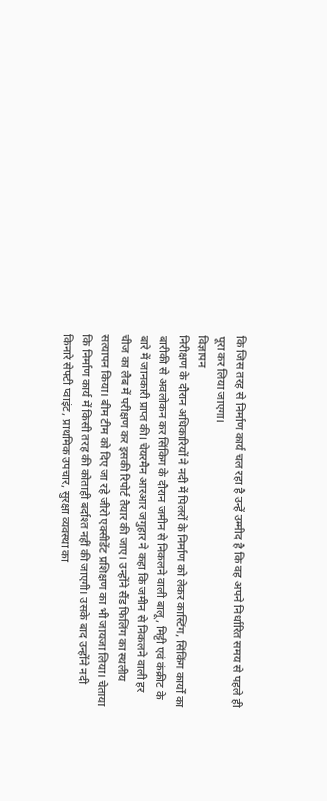कि जिस तरह से निर्माण कार्य चल रहा है उन्हें उम्मीद है कि वह अपने निर्धारित समय से पहले ही पूरा कर लिया जाएगा।
विज्ञापन
निरीक्षण के दौरान अधिकारियों ने नदी में पिलरों के निर्माण को लेकर कास्टिंग, सिंकिंग कार्यों का बारीकी से अवलोकन कर सिंकिग के दौरान जमीन से निकलने वाली बालू, मिट्टी एवं कंक्रीट के बारे में जानकारी प्राप्त की। चेयरमैन आरआर जगुहार ने कहा कि जमीन से निकलने वाली हर चीज का लैब में परीक्षण कर इसकी रिपोर्ट तैयार की जाए। उन्होंने सैंड फिलिंग का स्थलीय सत्यापन किया। बीम टीम को दिए जा रहे जीरो एक्सीडेंट प्रशिक्षण का भी जायजा लिया। चेताया कि निर्माण कार्य में किसी तरह की कोताही बर्दाश्त नहीं की जाएगी। उसके बाद उन्होंने नदी किनारे सेफ्टी प्वाइंट, प्राथमिक उपचार, सुरक्षा व्यवस्था का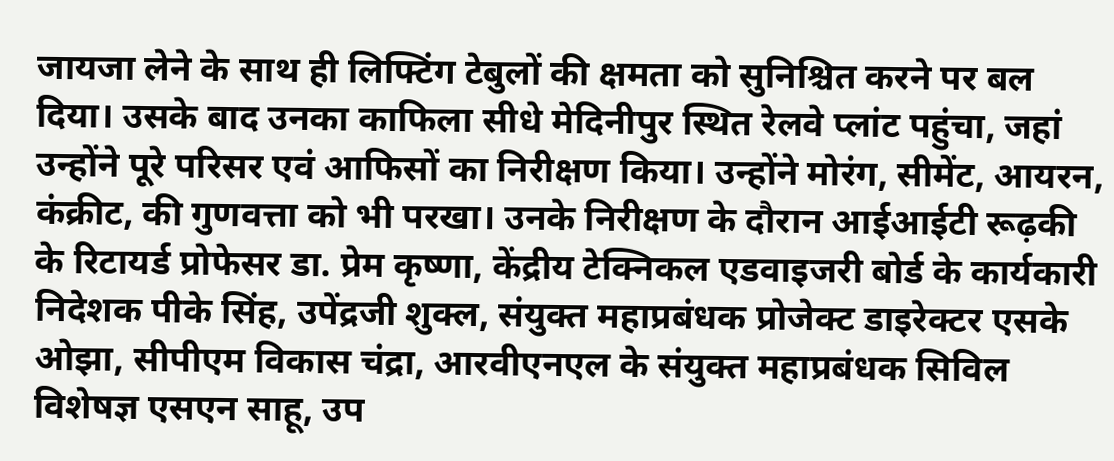जायजा लेने के साथ ही लिफ्टिंग टेबुलों की क्षमता को सुनिश्चित करने पर बल दिया। उसके बाद उनका काफिला सीधे मेदिनीपुर स्थित रेलवे प्लांट पहुंचा, जहां उन्होंने पूरे परिसर एवं आफिसों का निरीक्षण किया। उन्होंने मोरंग, सीमेंट, आयरन, कंक्रीट, की गुणवत्ता को भी परखा। उनके निरीक्षण के दौरान आईआईटी रूढ़की के रिटायर्ड प्रोफेसर डा. प्रेम कृष्णा, केंद्रीय टेक्निकल एडवाइजरी बोर्ड के कार्यकारी निदेशक पीके सिंह, उपेंद्रजी शुक्ल, संयुक्त महाप्रबंधक प्रोजेक्ट डाइरेक्टर एसके ओझा, सीपीएम विकास चंद्रा, आरवीएनएल के संयुक्त महाप्रबंधक सिविल विशेषज्ञ एसएन साहू, उप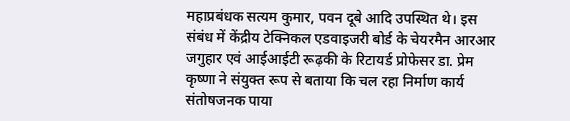महाप्रबंधक सत्यम कुमार, पवन दूबे आदि उपस्थित थे। इस संबंध में केंद्रीय टेक्निकल एडवाइजरी बोर्ड के चेयरमैन आरआर जगुहार एवं आईआईटी रूढ़की के रिटायर्ड प्रोफेसर डा. प्रेम कृष्णा ने संयुक्त रूप से बताया कि चल रहा निर्माण कार्य संतोषजनक पाया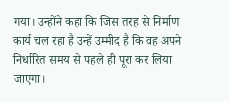गया। उन्होंने कहा कि जिस तरह से निर्माण कार्य चल रहा है उन्हें उम्मीद है कि वह अपने निर्धारित समय से पहले ही पूरा कर लिया जाएगा।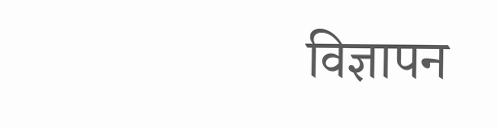विज्ञापन